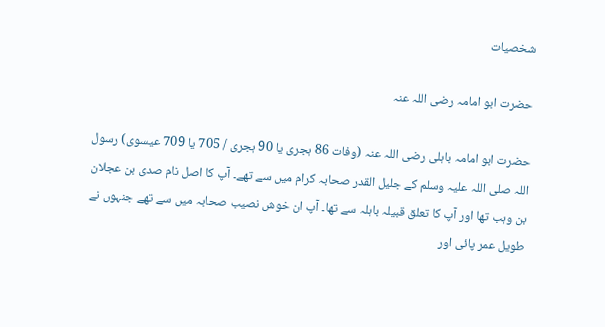شخصیات

حضرت ابو امامہ رضی اللہ عنہ

حضرت ابو امامہ باہلی رضی اللہ عنہ (وفات 86 ہجری یا 90 ہجری / 705 یا 709 عیسوی) رسول اللہ صلی اللہ علیہ وسلم کے جلیل القدر صحابہ کرام میں سے تھے۔ آپ کا اصل نام صدی بن عجلان بن وہب تھا اور آپ کا تعلق قبیلہ باہلہ سے تھا۔ آپ ان خوش نصیب صحابہ میں سے تھے جنہوں نے طویل عمر پائی اور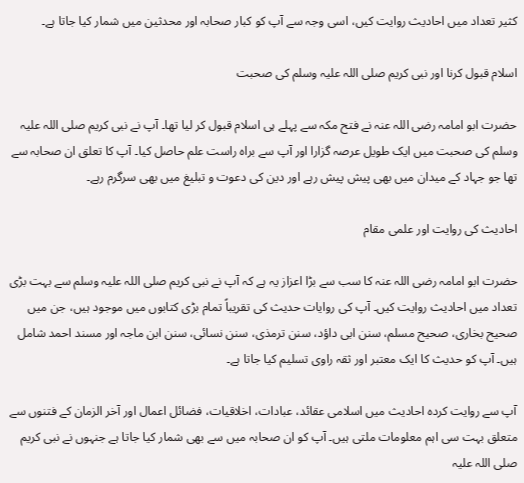کثیر تعداد میں احادیث روایت کیں، اسی وجہ سے آپ کو کبار صحابہ اور محدثین میں شمار کیا جاتا ہے۔

اسلام قبول کرنا اور نبی کریم صلی اللہ علیہ وسلم کی صحبت

حضرت ابو امامہ رضی اللہ عنہ نے فتح مکہ سے پہلے ہی اسلام قبول کر لیا تھا۔ آپ نے نبی کریم صلی اللہ علیہ وسلم کی صحبت میں ایک طویل عرصہ گزارا اور آپ سے براہ راست علم حاصل کیا۔ آپ کا تعلق ان صحابہ سے تھا جو جہاد کے میدان میں بھی پیش پیش رہے اور دین کی دعوت و تبلیغ میں بھی سرگرم رہے۔

احادیث کی روایت اور علمی مقام

حضرت ابو امامہ رضی اللہ عنہ کا سب سے بڑا اعزاز یہ ہے کہ آپ نے نبی کریم صلی اللہ علیہ وسلم سے بہت بڑی تعداد میں احادیث روایت کیں۔ آپ کی روایات حدیث کی تقریباً تمام بڑی کتابوں میں موجود ہیں، جن میں صحیح بخاری، صحیح مسلم، سنن ابی داؤد، سنن ترمذی، سنن نسائی، سنن ابن ماجہ اور مسند احمد شامل ہیں۔ آپ کو حدیث کا ایک معتبر اور ثقہ راوی تسلیم کیا جاتا ہے۔

آپ سے روایت کردہ احادیث میں اسلامی عقائد، عبادات، اخلاقیات، فضائل اعمال اور آخر الزمان کے فتنوں سے متعلق بہت سی اہم معلومات ملتی ہیں۔ آپ کو ان صحابہ میں سے بھی شمار کیا جاتا ہے جنہوں نے نبی کریم صلی اللہ علیہ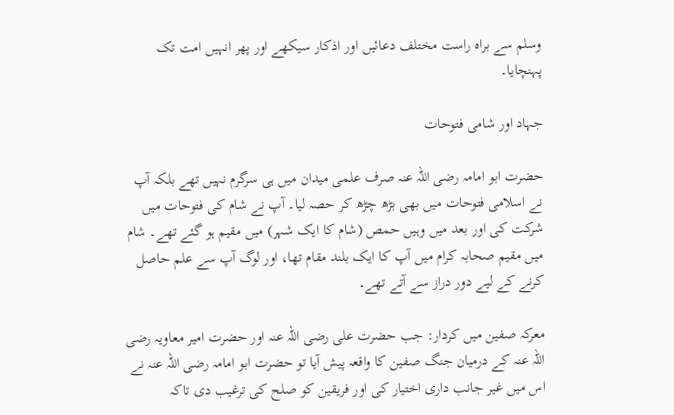وسلم سے براہ راست مختلف دعائیں اور اذکار سیکھے اور پھر انہیں امت تک پہنچایا۔

جہاد اور شامی فتوحات

حضرت ابو امامہ رضی اللہ عنہ صرف علمی میدان میں ہی سرگرم نہیں تھے بلکہ آپ نے اسلامی فتوحات میں بھی بڑھ چڑھ کر حصہ لیا۔ آپ نے شام کی فتوحات میں شرکت کی اور بعد میں وہیں حمص (شام کا ایک شہر) میں مقیم ہو گئے تھے۔ شام میں مقیم صحابہ کرام میں آپ کا ایک بلند مقام تھا، اور لوگ آپ سے علم حاصل کرنے کے لیے دور دراز سے آتے تھے۔

معرکہ صفین میں کردار: جب حضرت علی رضی اللہ عنہ اور حضرت امیر معاویہ رضی اللہ عنہ کے درمیان جنگ صفین کا واقعہ پیش آیا تو حضرت ابو امامہ رضی اللہ عنہ نے اس میں غیر جانب داری اختیار کی اور فریقین کو صلح کی ترغیب دی تاکہ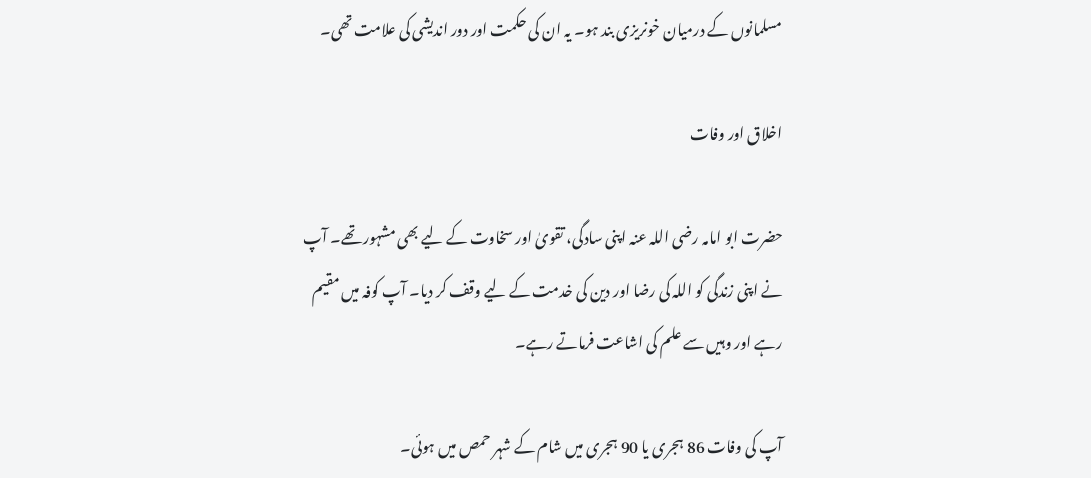مسلمانوں کے درمیان خونریزی بند ہو۔ یہ ان کی حکمت اور دور اندیشی کی علامت تھی۔

اخلاق اور وفات

حضرت ابو امامہ رضی اللہ عنہ اپنی سادگی، تقویٰ اور سخاوت کے لیے بھی مشہور تھے۔ آپ نے اپنی زندگی کو اللہ کی رضا اور دین کی خدمت کے لیے وقف کر دیا۔ آپ کوفہ میں مقیم رہے اور وہیں سے علم کی اشاعت فرماتے رہے۔

آپ کی وفات 86 ہجری یا 90 ہجری میں شام کے شہر حمص میں ہوئی۔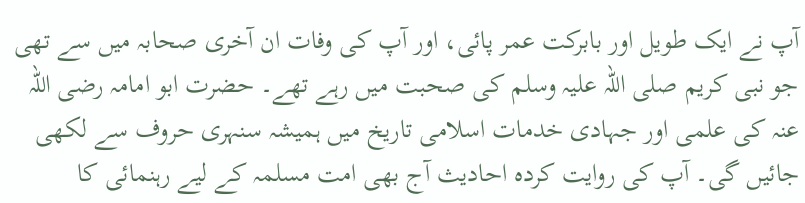آپ نے ایک طویل اور بابرکت عمر پائی، اور آپ کی وفات ان آخری صحابہ میں سے تھی جو نبی کریم صلی اللہ علیہ وسلم کی صحبت میں رہے تھے۔ حضرت ابو امامہ رضی اللہ عنہ کی علمی اور جہادی خدمات اسلامی تاریخ میں ہمیشہ سنہری حروف سے لکھی جائیں گی۔ آپ کی روایت کردہ احادیث آج بھی امت مسلمہ کے لیے رہنمائی کا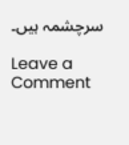سرچشمہ ہیں۔

Leave a Comment